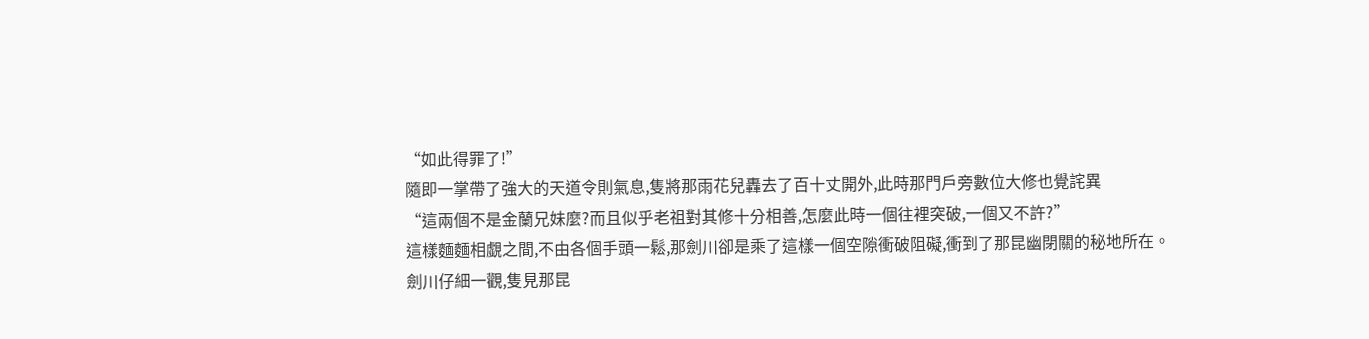“如此得罪了!”
隨即一掌帶了強大的天道令則氣息,隻將那雨花兒轟去了百十丈開外,此時那門戶旁數位大修也覺詫異
“這兩個不是金蘭兄妹麼?而且似乎老祖對其修十分相善,怎麼此時一個往裡突破,一個又不許?”
這樣麵麵相覷之間,不由各個手頭一鬆,那劍川卻是乘了這樣一個空隙衝破阻礙,衝到了那昆幽閉關的秘地所在。
劍川仔細一觀,隻見那昆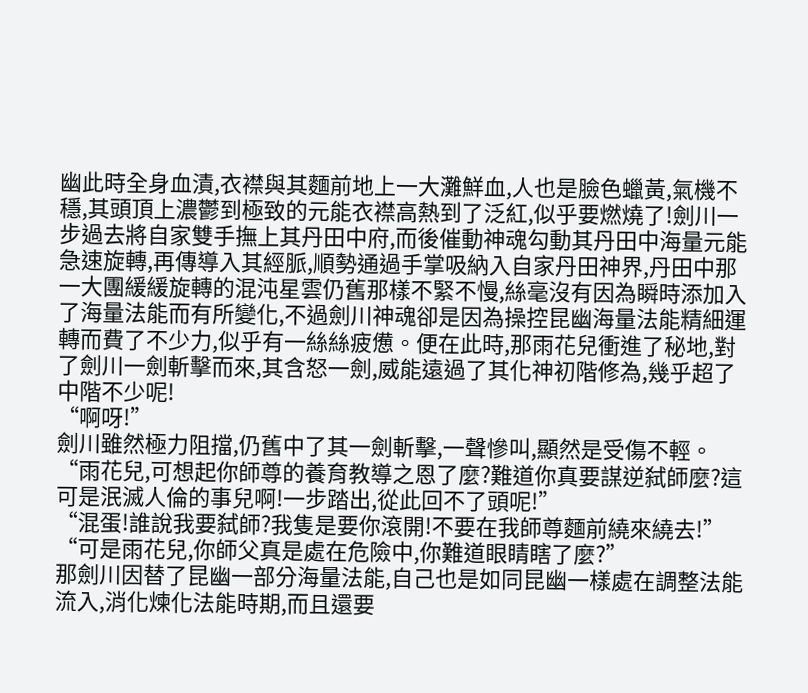幽此時全身血漬,衣襟與其麵前地上一大灘鮮血,人也是臉色蠟黃,氣機不穩,其頭頂上濃鬱到極致的元能衣襟高熱到了泛紅,似乎要燃燒了!劍川一步過去將自家雙手撫上其丹田中府,而後催動神魂勾動其丹田中海量元能急速旋轉,再傳導入其經脈,順勢通過手掌吸納入自家丹田神界,丹田中那一大團緩緩旋轉的混沌星雲仍舊那樣不緊不慢,絲毫沒有因為瞬時添加入了海量法能而有所變化,不過劍川神魂卻是因為操控昆幽海量法能精細運轉而費了不少力,似乎有一絲絲疲憊。便在此時,那雨花兒衝進了秘地,對了劍川一劍斬擊而來,其含怒一劍,威能遠過了其化神初階修為,幾乎超了中階不少呢!
“啊呀!”
劍川雖然極力阻擋,仍舊中了其一劍斬擊,一聲慘叫,顯然是受傷不輕。
“雨花兒,可想起你師尊的養育教導之恩了麼?難道你真要謀逆弑師麼?這可是泯滅人倫的事兒啊!一步踏出,從此回不了頭呢!”
“混蛋!誰說我要弑師?我隻是要你滾開!不要在我師尊麵前繞來繞去!”
“可是雨花兒,你師父真是處在危險中,你難道眼睛瞎了麼?”
那劍川因替了昆幽一部分海量法能,自己也是如同昆幽一樣處在調整法能流入,消化煉化法能時期,而且還要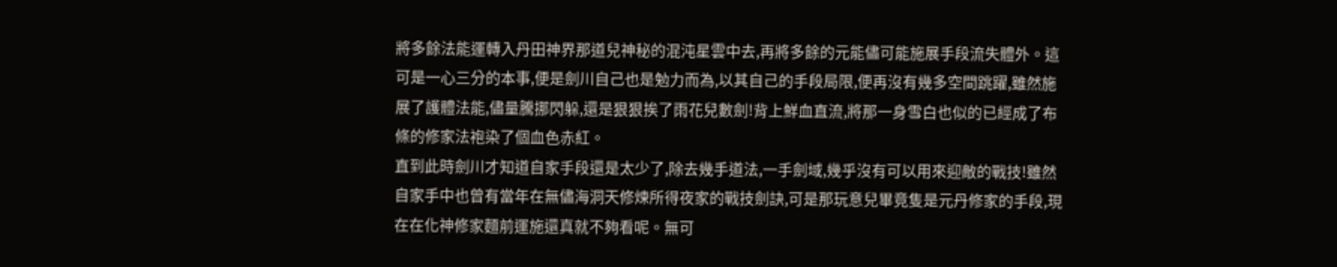將多餘法能運轉入丹田神界那道兒神秘的混沌星雲中去,再將多餘的元能儘可能施展手段流失體外。這可是一心三分的本事,便是劍川自己也是勉力而為,以其自己的手段局限,便再沒有幾多空間跳躍,雖然施展了護體法能,儘量騰挪閃躲,還是狠狠挨了雨花兒數劍!背上鮮血直流,將那一身雪白也似的已經成了布條的修家法袍染了個血色赤紅。
直到此時劍川才知道自家手段還是太少了,除去幾手道法,一手劍域,幾乎沒有可以用來迎敵的戰技!雖然自家手中也曾有當年在無儘海洞天修煉所得夜家的戰技劍訣,可是那玩意兒畢竟隻是元丹修家的手段,現在在化神修家麵前運施還真就不夠看呢。無可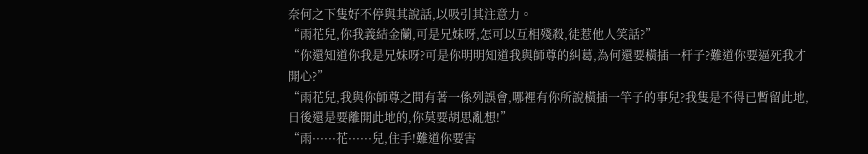奈何之下隻好不停與其說話,以吸引其注意力。
“雨花兒,你我義結金蘭,可是兄妹呀,怎可以互相殘殺,徒惹他人笑話?”
“你還知道你我是兄妹呀?可是你明明知道我與師尊的糾葛,為何還要橫插一杆子?難道你要逼死我才開心?”
“雨花兒,我與你師尊之間有著一係列誤會,哪裡有你所說橫插一竿子的事兒?我隻是不得已暫留此地,日後還是要離開此地的,你莫要胡思亂想!”
“雨······花······兒,住手!難道你要害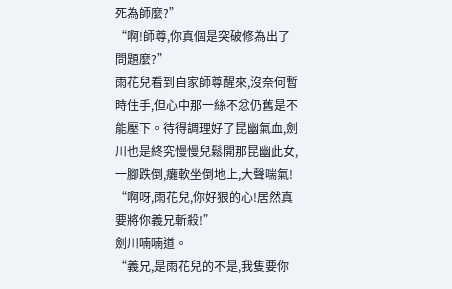死為師麼?”
“啊!師尊,你真個是突破修為出了問題麼?”
雨花兒看到自家師尊醒來,沒奈何暫時住手,但心中那一絲不忿仍舊是不能壓下。待得調理好了昆幽氣血,劍川也是終究慢慢兒鬆開那昆幽此女,一腳跌倒,癱軟坐倒地上,大聲喘氣!
“啊呀,雨花兒,你好狠的心!居然真要將你義兄斬殺!”
劍川喃喃道。
“義兄,是雨花兒的不是,我隻要你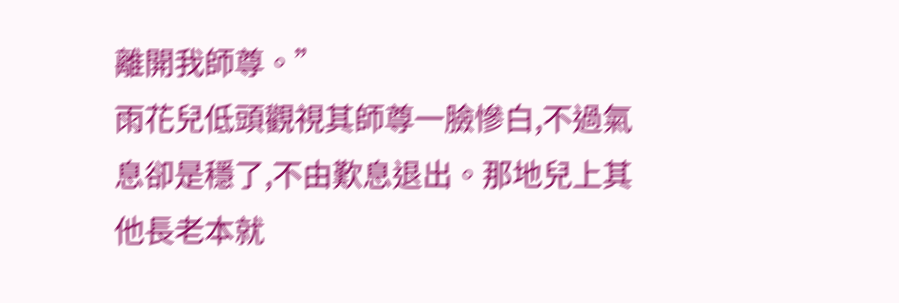離開我師尊。”
雨花兒低頭觀視其師尊一臉慘白,不過氣息卻是穩了,不由歎息退出。那地兒上其他長老本就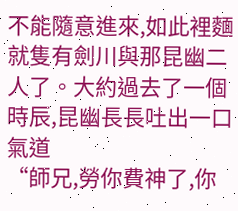不能隨意進來,如此裡麵就隻有劍川與那昆幽二人了。大約過去了一個時辰,昆幽長長吐出一口氣道
“師兄,勞你費神了,你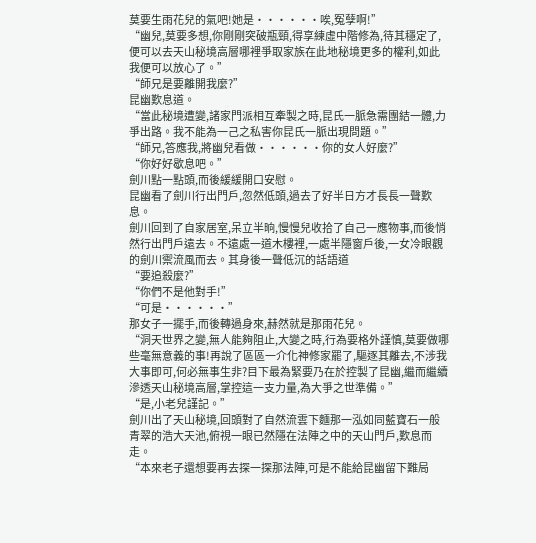莫要生雨花兒的氣吧!她是······唉,冤孽啊!”
“幽兒,莫要多想,你剛剛突破瓶頸,得享練虛中階修為,待其穩定了,便可以去天山秘境高層哪裡爭取家族在此地秘境更多的權利,如此我便可以放心了。”
“師兄是要離開我麼?”
昆幽歎息道。
“當此秘境遭變,諸家門派相互牽製之時,昆氏一脈急需團結一體,力爭出路。我不能為一己之私害你昆氏一脈出現問題。”
“師兄,答應我,將幽兒看做······你的女人好麼?”
“你好好歇息吧。”
劍川點一點頭,而後緩緩開口安慰。
昆幽看了劍川行出門戶,忽然低頭,過去了好半日方才長長一聲歎息。
劍川回到了自家居室,呆立半晌,慢慢兒收拾了自己一應物事,而後悄然行出門戶遠去。不遠處一道木樓裡,一處半隱窗戶後,一女冷眼觀的劍川禦流風而去。其身後一聲低沉的話語道
“要追殺麼?”
“你們不是他對手!”
“可是······”
那女子一擺手,而後轉過身來,赫然就是那雨花兒。
“洞天世界之變,無人能夠阻止,大變之時,行為要格外謹慎,莫要做哪些毫無意義的事!再說了區區一介化神修家罷了,驅逐其離去,不涉我大事即可,何必無事生非?目下最為緊要乃在於控製了昆幽,繼而繼續滲透天山秘境高層,掌控這一支力量,為大爭之世準備。”
“是,小老兒謹記。”
劍川出了天山秘境,回頭對了自然流雲下麵那一泓如同藍寶石一般青翠的浩大天池,俯視一眼已然隱在法陣之中的天山門戶,歎息而走。
“本來老子還想要再去探一探那法陣,可是不能給昆幽留下難局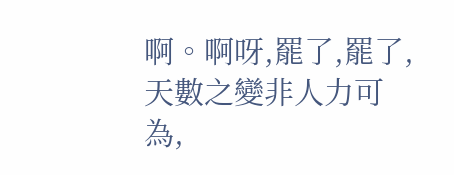啊。啊呀,罷了,罷了,天數之變非人力可為,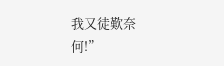我又徒歎奈何!”